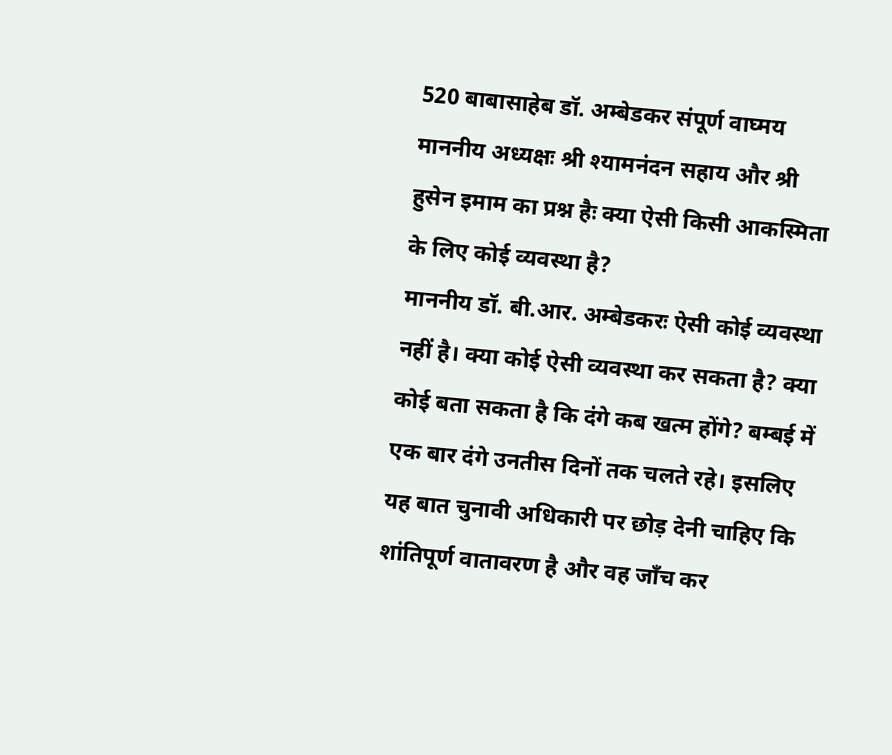520 बाबासाहेब डॉ. अम्बेडकर संपूर्ण वाघ्मय
माननीय अध्यक्षः श्री श्यामनंदन सहाय और श्री हुसेन इमाम का प्रश्न हैः क्या ऐसी किसी आकस्मिता के लिए कोई व्यवस्था है?
माननीय डॉ. बी.आर. अम्बेडकरः ऐसी कोई व्यवस्था नहीं है। क्या कोई ऐसी व्यवस्था कर सकता है? क्या कोई बता सकता है कि दंगे कब खत्म होंगे? बम्बई में एक बार दंगे उनतीस दिनों तक चलते रहे। इसलिए यह बात चुनावी अधिकारी पर छोड़ देनी चाहिए कि शांतिपूर्ण वातावरण है और वह जाँच कर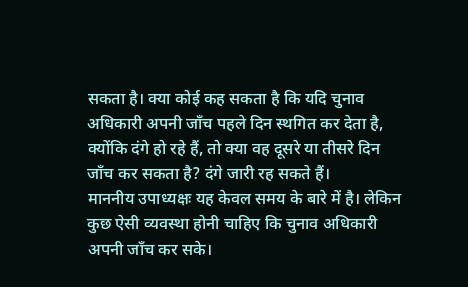सकता है। क्या कोई कह सकता है कि यदि चुनाव अधिकारी अपनी जाँच पहले दिन स्थगित कर देता है, क्योंकि दंगे हो रहे हैं, तो क्या वह दूसरे या तीसरे दिन जाँच कर सकता है? दंगे जारी रह सकते हैं।
माननीय उपाध्यक्षः यह केवल समय के बारे में है। लेकिन कुछ ऐसी व्यवस्था होनी चाहिए कि चुनाव अधिकारी अपनी जाँच कर सके।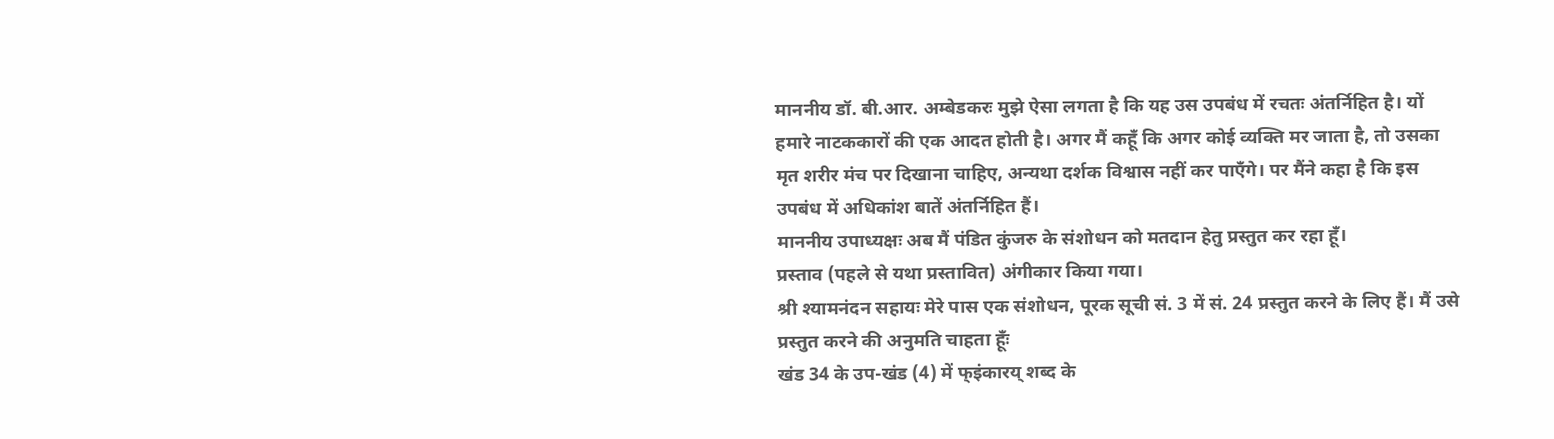माननीय डॉ. बी.आर. अम्बेडकरः मुझे ऐसा लगता है कि यह उस उपबंध में रचतः अंतर्निहित है। यों हमारे नाटककारों की एक आदत होती है। अगर मैं कहूँ कि अगर कोई व्यक्ति मर जाता है, तो उसका मृत शरीर मंच पर दिखाना चाहिए, अन्यथा दर्शक विश्वास नहीं कर पाएँगे। पर मैंने कहा है कि इस उपबंध में अधिकांश बातें अंतर्निहित हैं।
माननीय उपाध्यक्षः अब मैं पंडित कुंजरु के संशोधन को मतदान हेतु प्रस्तुत कर रहा हूँ।
प्रस्ताव (पहले से यथा प्रस्तावित) अंगीकार किया गया।
श्री श्यामनंदन सहायः मेरे पास एक संशोधन, पूरक सूची सं. 3 में सं. 24 प्रस्तुत करने के लिए हैं। मैं उसे प्रस्तुत करने की अनुमति चाहता हूँः
खंड 34 के उप-खंड (4) में फ्इंकारय् शब्द के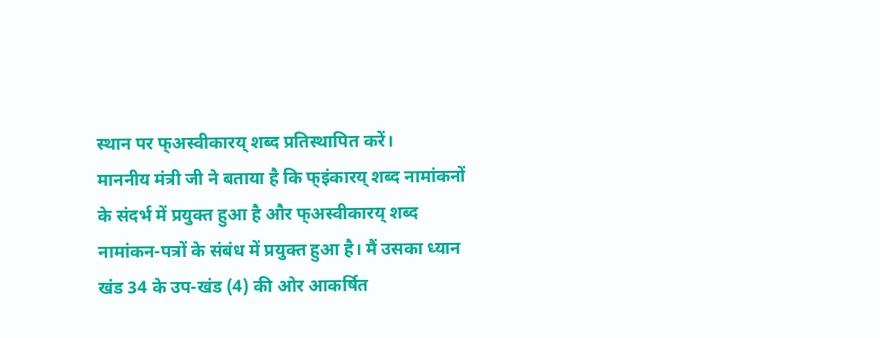स्थान पर फ्अस्वीकारय् शब्द प्रतिस्थापित करें।
माननीय मंत्री जी ने बताया है कि फ्इंकारय् शब्द नामांकनों के संदर्भ में प्रयुक्त हुआ है और फ्अस्वीकारय् शब्द नामांकन-पत्रों के संबंध में प्रयुक्त हुआ है। मैं उसका ध्यान खंड 34 के उप-खंड (4) की ओर आकर्षित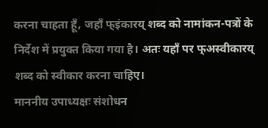करना चाहता हूँ, जहाँ फ्इंकारय् शब्द को नामांकन-पत्रों के निर्देश में प्रयुक्त किया गया है। अतः यहाँ पर फ्अस्वीकारय् शब्द को स्वीकार करना चाहिए।
माननीय उपाध्यक्षः संशोधन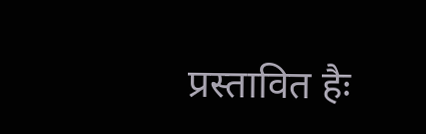प्रस्तावित हैः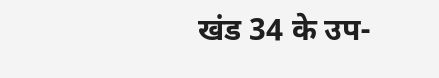खंड 34 के उप-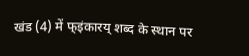खंड (4) में फ्इंकारय् शब्द के स्थान पर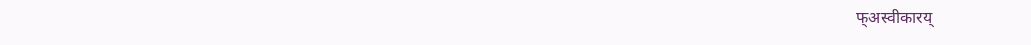फ्अस्वीकारय्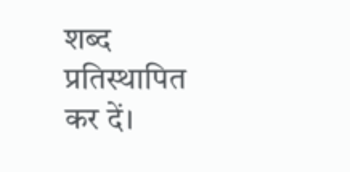शब्द प्रतिस्थापित कर दें।